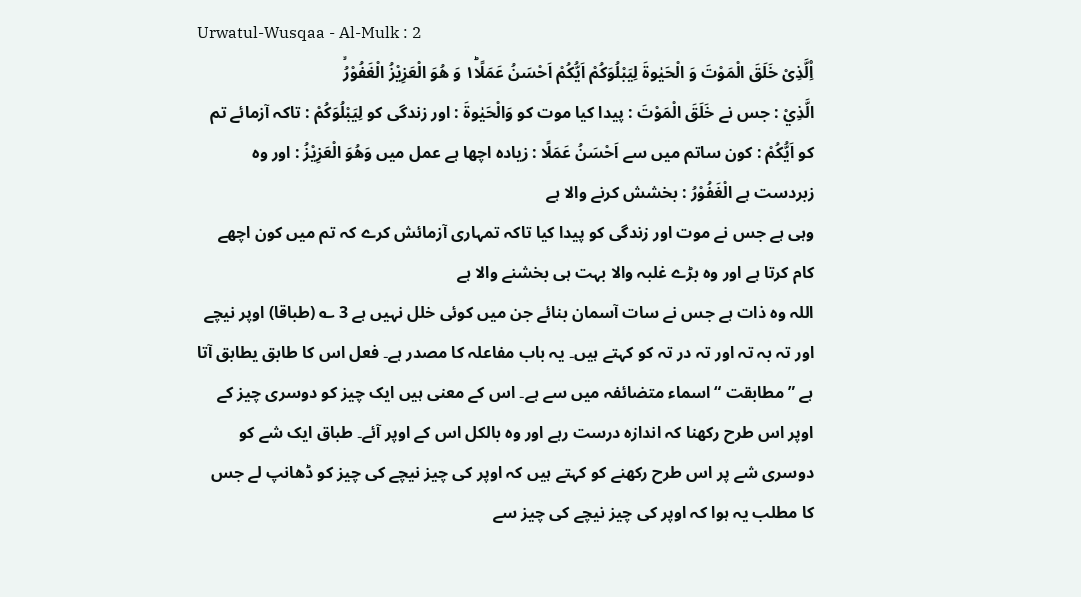Urwatul-Wusqaa - Al-Mulk : 2
اِ۟لَّذِیْ خَلَقَ الْمَوْتَ وَ الْحَیٰوةَ لِیَبْلُوَكُمْ اَیُّكُمْ اَحْسَنُ عَمَلًا١ؕ وَ هُوَ الْعَزِیْزُ الْغَفُوْرُۙ
الَّذِيْ : جس نے خَلَقَ الْمَوْتَ : پیدا کیا موت کو وَالْحَيٰوةَ : اور زندگی کو لِيَبْلُوَكُمْ : تاکہ آزمائے تم کو اَيُّكُمْ : کون ساتم میں سے اَحْسَنُ عَمَلًا : زیادہ اچھا ہے عمل میں وَهُوَ الْعَزِيْزُ : اور وہ زبردست ہے الْغَفُوْرُ : بخشش کرنے والا ہے
وہی ہے جس نے موت اور زندگی کو پیدا کیا تاکہ تمہاری آزمائش کرے کہ تم میں کون اچھے کام کرتا ہے اور وہ بڑے غلبہ والا بہت ہی بخشنے والا ہے
اللہ وہ ذات ہے جس نے سات آسمان بنائے جن میں کوئی خلل نہیں ہے 3 ؎ (طباقا) اوپر نیچے اور تہ بہ تہ اور تہ در تہ کو کہتے ہیں۔ یہ باب مفاعلہ کا مصدر ہے۔ فعل اس کا طابق یطابق آتا ہے ” مطابقت “ اسماء متضائفہ میں سے ہے۔ اس کے معنی ہیں ایک چیز کو دوسری چیز کے اوپر اس طرح رکھنا کہ اندازہ درست رہے اور وہ بالکل اس کے اوپر آئے۔ طباق ایک شے کو دوسری شے پر اس طرح رکھنے کو کہتے ہیں کہ اوپر کی چیز نیچے کی چیز کو ڈھانپ لے جس کا مطلب یہ ہوا کہ اوپر کی چیز نیچے کی چیز سے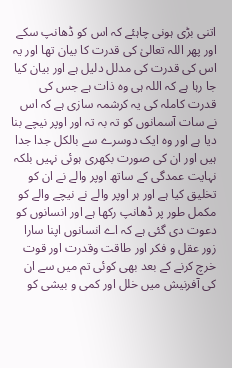اتنی بڑی ہونی چاہئے کہ اس کو ڈھانپ سکے اور پھر اللہ تعالیٰ کی قدرت کا بیان تھا اور یہ اس کی قدرت کی مدلل دلیل ہے اور بیان کیا جا رہا ہے کہ اللہ ہی وہ ذات ہے جس کی قدرت کاملہ کی یہ کرشمہ سازی ہے کہ اس نے سات آسمانوں کو تہ بہ تہ اور اوپر نیچے بنا دیا ہے اور وہ ایک دوسرے سے بالکل جدا جدا ہیں اور ان کی صورت بکھری ہوئی نہیں بلکہ نہایت عمدگی کے ساتھ اوپر والے نے ان کو تخلیق کیا ہے اور ہر اوپر والے نے نیچے والے کو مکمل طور پر ڈھانپ رکھا ہے اور انسانوں کو دعوت دی گئی ہے کہ اے انسانوں اپنا سارا زور عقل و فکر اور طاقت وقدرت اور قوت خرچ کرنے کے بعد بھی کوئی تم میں سے ان کی آفرنیش میں خلل اور کمی و بیشی کو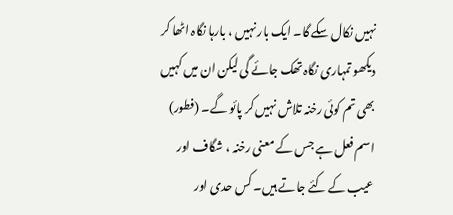نہیں نکال سکے گا۔ ایک بار نہیں ، بارہا نگاہ اٹھا کر دیکھو تمہاری نگاہ تھک جائے گی لیکن ان میں کہیں بھی تم کوئی رخنہ تلاش نہیں کر پائو گے۔ (فطور) اسم فعل ہے جس کے معنی رخنہ ، شگاف اور عیب کے کئے جاتے ہیں۔ کس حدی اور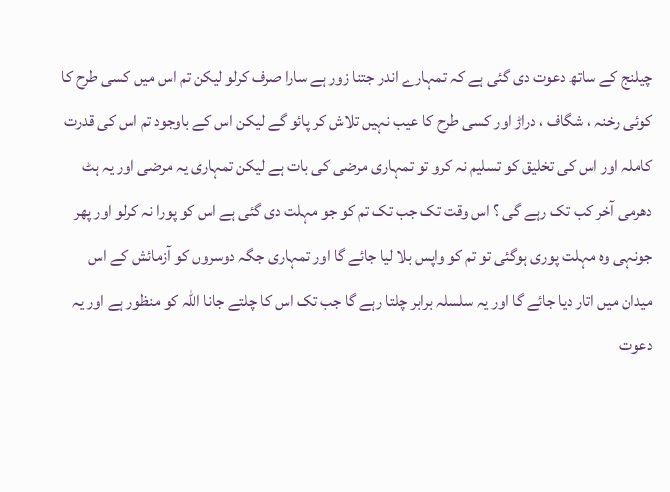چیلنج کے ساتھ دعوت دی گئی ہے کہ تمہارے اندر جتنا زور ہے سارا صرف کرلو لیکن تم اس میں کسی طرح کا کوئی رخنہ ، شگاف ، دراڑ اور کسی طرح کا عیب نہیں تلاش کر پائو گے لیکن اس کے باوجود تم اس کی قدرت کاملہ اور اس کی تخلیق کو تسلیم نہ کرو تو تمہاری مرضی کی بات ہے لیکن تمہاری یہ مرضی اور یہ ہٹ دھرمی آخر کب تک رہے گی ؟ اس وقت تک جب تک تم کو جو مہلت دی گئی ہے اس کو پورا نہ کرلو اور پھر جونہی وہ مہلت پوری ہوگئی تو تم کو واپس بلا لیا جائے گا اور تمہاری جگہ دوسروں کو آزمائش کے اس میدان میں اتار دیا جائے گا اور یہ سلسلہ برابر چلتا رہے گا جب تک اس کا چلتے جانا اللہ کو منظور ہے اور یہ دعوت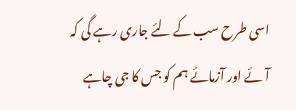اسی طرح سب کے لئے جاری رہے گی کہ آئے اور آزمائے ہم کو جس کا جی چاہے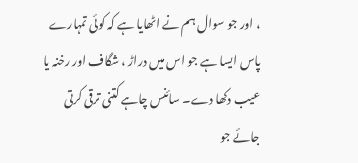، اور جو سوال ہم نے اٹھایا ہے کہ کوئی تمہارے پاس ایسا ہے جو اس میں دراڑ ، شگاف اور رخنہ یا عیب دکھا دے۔ سائنس چاہے کتنی ترقی کرتی جائے جو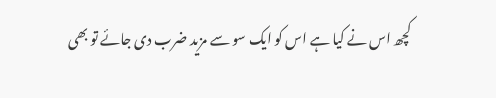کچھ اس نے کیا ہے اس کو ایک سو سے مزید ضرب دی جائے تو بھی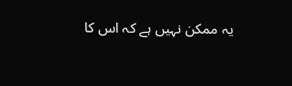یہ ممکن نہیں ہے کہ اس کا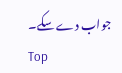جواب دے سکے۔
Top